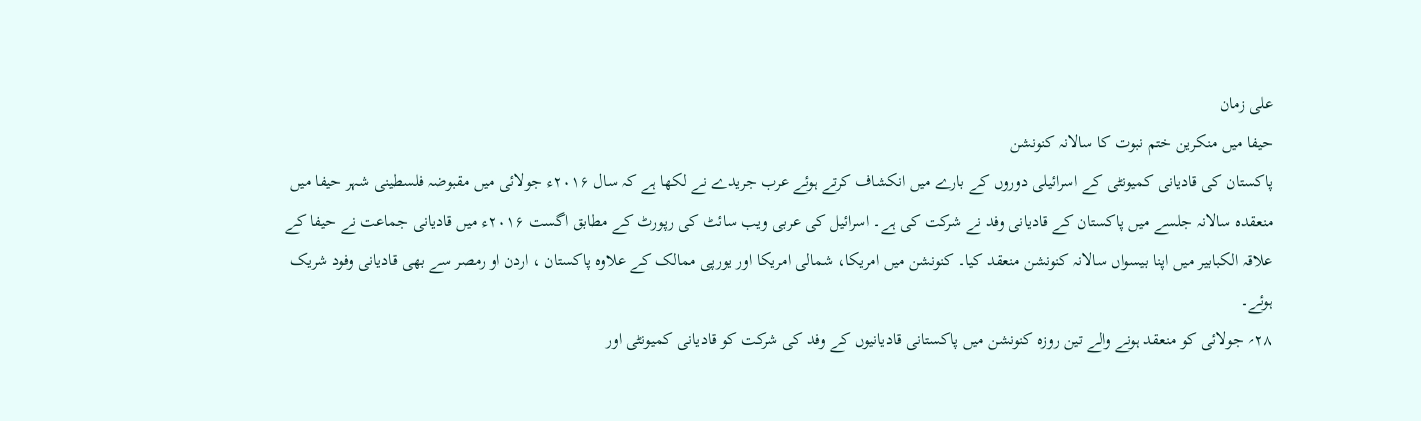علی زمان
حیفا میں منکرین ختم نبوت کا سالانہ کنونشن
پاکستان کی قادیانی کمیونٹی کے اسرائیلی دوروں کے بارے میں انکشاف کرتے ہوئے عرب جریدے نے لکھا ہے کہ سال ۲۰۱۶ء جولائی میں مقبوضہ فلسطینی شہر حیفا میں منعقدہ سالانہ جلسے میں پاکستان کے قادیانی وفد نے شرکت کی ہے۔ اسرائیل کی عربی ویب سائٹ کی رپورٹ کے مطابق اگست ۲۰۱۶ء میں قادیانی جماعت نے حیفا کے علاقہ الکبابیر میں اپنا بیسواں سالانہ کنونشن منعقد کیا۔ کنونشن میں امریکا، شمالی امریکا اور یورپی ممالک کے علاوہ پاکستان ، اردن او رمصر سے بھی قادیانی وفود شریک ہوئے۔
۲۸؍ جولائی کو منعقد ہونے والے تین روزہ کنونشن میں پاکستانی قادیانیوں کے وفد کی شرکت کو قادیانی کمیونٹی اور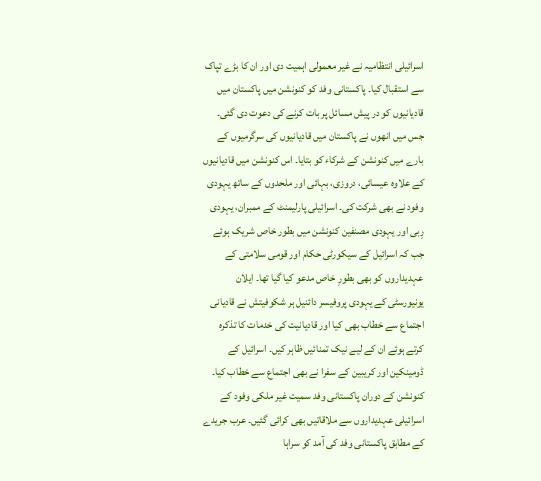اسرائیلی انتظامیہ نے غیر معمولی اہمیت دی اور ان کا بڑے تپاک سے استقبال کیا۔ پاکستانی وفد کو کنونشن میں پاکستان میں قادیانیوں کو در پیش مسائل پر بات کرنے کی دعوت دی گئی۔ جس میں انھوں نے پاکستان میں قادیانیوں کی سرگرمیوں کے بارے میں کنونشن کے شرکاء کو بتایا۔ اس کنونشن میں قادیانیوں کے علاوہ عیسائی، دروزی، بہائی اور ملحدوں کے ساتھ یہودی وفود نے بھی شرکت کی۔ اسرائیلی پارلیمنٹ کے ممبران، یہودی رِبی اور یہودی مصنفین کنونشن میں بطور خاص شریک ہوئے جب کہ اسرائیل کے سیکورٹی حکام اور قومی سلامتی کے عہدیداروں کو بھی بطورِ خاص مدعو کیا گیا تھا۔ ایلان یونیورسٹی کے یہودی پروفیسر دائنیل ہر شکوفیتش نے قادیانی اجتماع سے خطاب بھی کیا اور قادیانیت کی خدمات کا تذکرہ کرتے ہوئے ان کے لیے نیک تمنائیں ظاہر کیں۔ اسرائیل کے ڈومینکین اور کریبین کے سفرا نے بھی اجتماع سے خطاب کیا۔ کنونشن کے دوران پاکستانی وفد سمیت غیر ملکی وفود کے اسرائیلی عہدیداروں سے ملاقاتیں بھی کرائی گئیں۔ عرب جریدے کے مطابق پاکستانی وفد کی آمد کو سراہا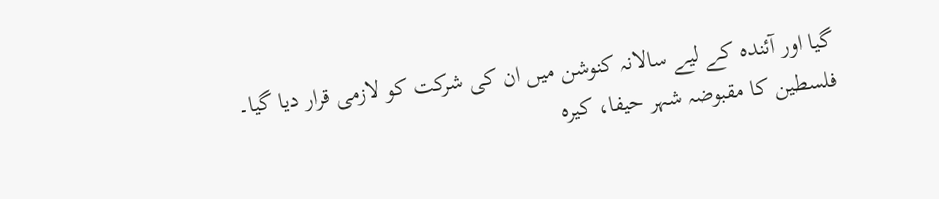گیا اور آئندہ کے لیے سالانہ کنوشن میں ان کی شرکت کو لازمی قرار دیا گیا۔
فلسطین کا مقبوضہ شہر حیفا، کیرہ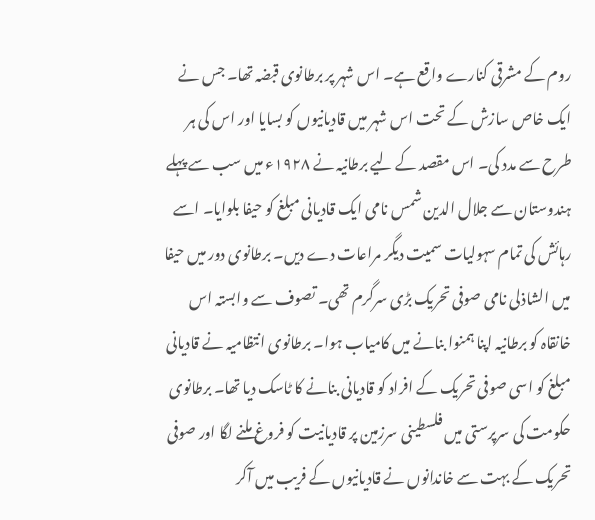روم کے مشرقی کنارے واقع ہے۔ اس شہر پر برطانوی قبضہ تھا۔ جس نے ایک خاص سازش کے تحت اس شہر میں قادیانیوں کو بسایا اور اس کی ہر طرح سے مدد کی۔ اس مقصد کے لیے برطانیہ نے ۱۹۲۸ء میں سب سے پہلے ہندوستان سے جلال الدین شمس نامی ایک قادیانی مبلغ کو حیفا بلوایا۔ اسے رہائش کی تمام سہولیات سمیت دیگر مراعات دے دیں۔ برطانوی دور میں حیفا میں الشاذلی نامی صوفی تحریک بڑی سرگرم تھی۔ تصوف سے وابستہ اس خانقاہ کو برطانیہ اپنا ہمنوا بنانے میں کامیاب ہوا۔ برطانوی انتظامیہ نے قادیانی مبلغ کو اسی صوفی تحریک کے افراد کو قادیانی بنانے کا ٹاسک دیا تھا۔ برطانوی حکومت کی سرپرستی میں فلسطینی سرزمین پر قادیانیت کو فروغ ملنے لگا اور صوفی تحریک کے بہت سے خاندانوں نے قادیانیوں کے فریب میں آکر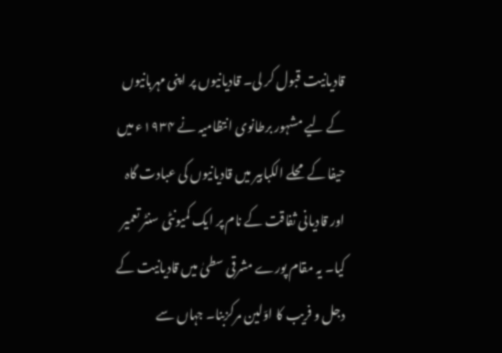قادیانیت قبول کر لی۔ قادیانیوں پر اپنی مہربانیوں کے لیے مشہور برطانوی انتظامیہ نے ۱۹۳۴ء میں حیفا کے محلے الکبابیر میں قادیانیوں کی عبادت گاہ اور قادیانی ثفاقت کے نام پر ایک کمیونٹی سنٹر تعمیر کیا۔ یہ مقام پورے مشرقی سطیٰ میں قادیانیت کے دجل و فریب کا اوّلین مرکزبنا۔ جہاں سے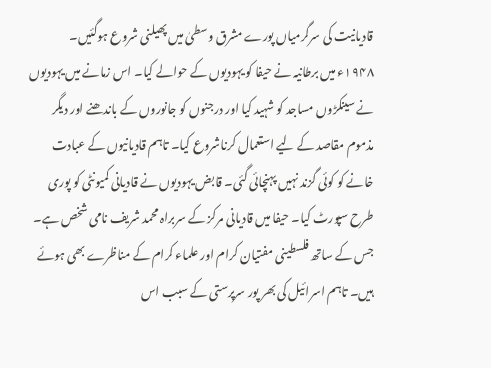قادیانیت کی سرگرمیاں پورے مشرق وسطیٰ میں پھیلنی شروع ہوگئیں۔
۱۹۴۸ء میں برطانیہ نے حیفا کو یہودیوں کے حوالے کیا۔ اس زمانے میں یہودیوں نے سینکڑوں مساجد کو شہید کیا اور درجنوں کو جانوروں کے باندھنے اور دیگر مذموم مقاصد کے لیے استعمال کرناشروع کیا۔ تاہم قادیانیوں کے عبادت خانے کو کوئی گزند نہیں پہنچائی گئی۔ قابض یہودیوں نے قادیانی کمیونٹی کو پوری طرح سپورٹ کیا۔ حیفا میں قادیانی مرکز کے سربراہ محمد شریف نامی شخص ہے۔ جس کے ساتھ فلسطینی مفتیان کرام اور علماء کرام کے مناظرے بھی ہوئے ہیں۔ تاہم اسرائیل کی بھر پور سرپرستی کے سبب اس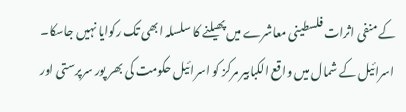کے منفی اثرات فلسطینی معاشرے میں پھیلنے کا سلسلہ ابھی تک رکوایا نہیں جاسکا۔ اسرائیل کے شمال میں واقع الکبابیر مرکز کو اسرائیل حکومت کی بھر پور سرپرستی اور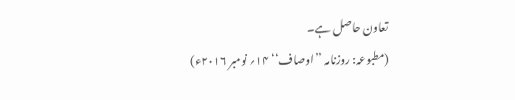تعاون حاصل ہے۔
(مطبوعہ: روزنامہ ’’اوصاف‘‘ ۱۴؍ نومبر ۲۰۱۶ء)